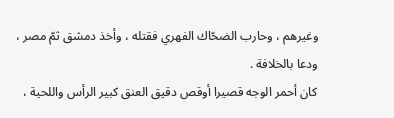وغيرهم ، وحارب الضحّاك الفهري فقتله ، وأخذ دمشق ثمّ مصر ، ودعا بالخلافة .
كان أحمر الوجه قصيرا أوقص دقيق العنق كبير الرأس واللحية ،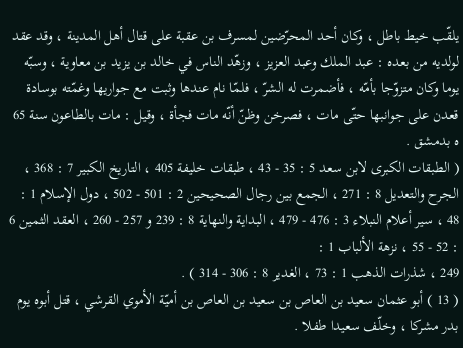يلقّب خيط باطل ، وكان أحد المحرّضين لمسرف بن عقبة على قتال أهل المدينة ، وقد عقد لولديه من بعده : عبد الملك وعبد العزيز ، وزهّد الناس في خالد بن يزيد بن معاوية ، وسبّه يوما وكان متزوّجا بأمّه ، فأضمرت له الشرّ ، فلمّا نام عندها وثبت مع جواريها وغمّته بوسادة قعدن على جوانبها حتّى مات ، فصرخن وظنّ أنّه مات فجأة ، وقيل : مات بالطاعون سنة 65 ه بدمشق .
( الطبقات الكبرى لابن سعد 5 : 35 - 43 ، طبقات خليفة 405 ، التاريخ الكبير 7 : 368 ، الجرح والتعديل 8 : 271 ، الجمع بين رجال الصحيحين 2 : 501 - 502 ، دول الإسلام 1 : 48 ، سير أعلام النبلاء 3 : 476 - 479 ، البداية والنهاية 8 : 239 و 257 - 260 ، العقد الثمين 6 : 52 - 55 ، نزهة الألباب 1 :
249 ، شذرات الذهب 1 : 73 ، الغدير 8 : 306 - 314 ) .
( 13 ) أبو عثمان سعيد بن العاص بن سعيد بن العاص بن أميّة الأموي القرشي ، قتل أبوه يوم بدر مشركا ، وخلّف سعيدا طفلا .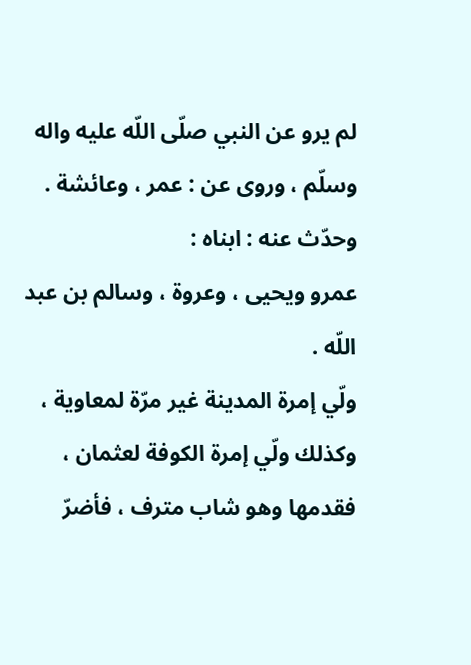لم يرو عن النبي صلّى اللّه عليه واله وسلّم ، وروى عن : عمر ، وعائشة . وحدّث عنه : ابناه :
عمرو ويحيى ، وعروة ، وسالم بن عبد اللّه .
ولّي إمرة المدينة غير مرّة لمعاوية ، وكذلك ولّي إمرة الكوفة لعثمان ، فقدمها وهو شاب مترف ، فأضرّ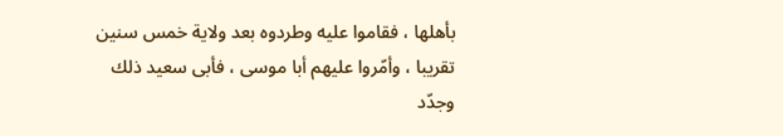بأهلها ، فقاموا عليه وطردوه بعد ولاية خمس سنين تقريبا ، وأمّروا عليهم أبا موسى ، فأبى سعيد ذلك وجدّد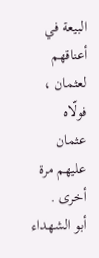البيعة في أعناقهم لعثمان ، فولّاه عثمان عليهم مرة أخرى .
أبو الشهداء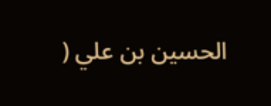الحسين بن علي (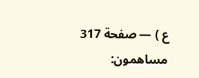ع ) — صفحة 317
مساهمون: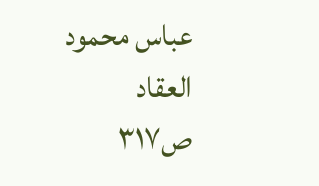عباس محمود العقاد
ص٣١٧